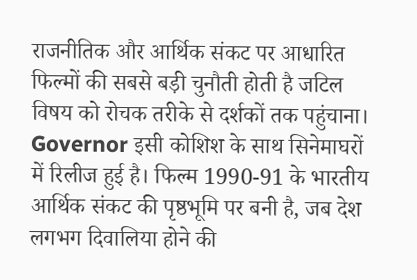राजनीतिक और आर्थिक संकट पर आधारित फिल्मों की सबसे बड़ी चुनौती होती है जटिल विषय को रोचक तरीके से दर्शकों तक पहुंचाना। Governor इसी कोशिश के साथ सिनेमाघरों में रिलीज हुई है। फिल्म 1990-91 के भारतीय आर्थिक संकट की पृष्ठभूमि पर बनी है, जब देश लगभग दिवालिया होने की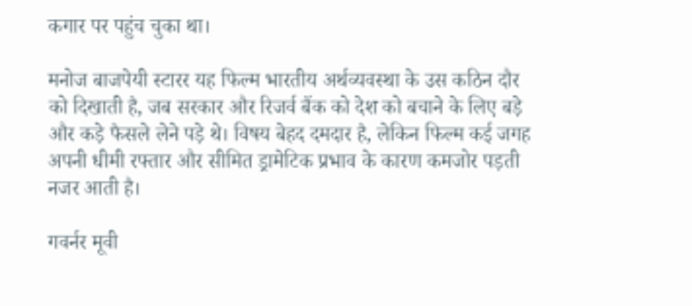कगार पर पहुंच चुका था।

मनोज बाजपेयी स्टारर यह फिल्म भारतीय अर्थव्यवस्था के उस कठिन दौर को दिखाती है, जब सरकार और रिजर्व बैंक को देश को बचाने के लिए बड़े और कड़े फैसले लेने पड़े थे। विषय बेहद दमदार है, लेकिन फिल्म कई जगह अपनी धीमी रफ्तार और सीमित ड्रामेटिक प्रभाव के कारण कमजोर पड़ती नजर आती है।

गवर्नर मूवी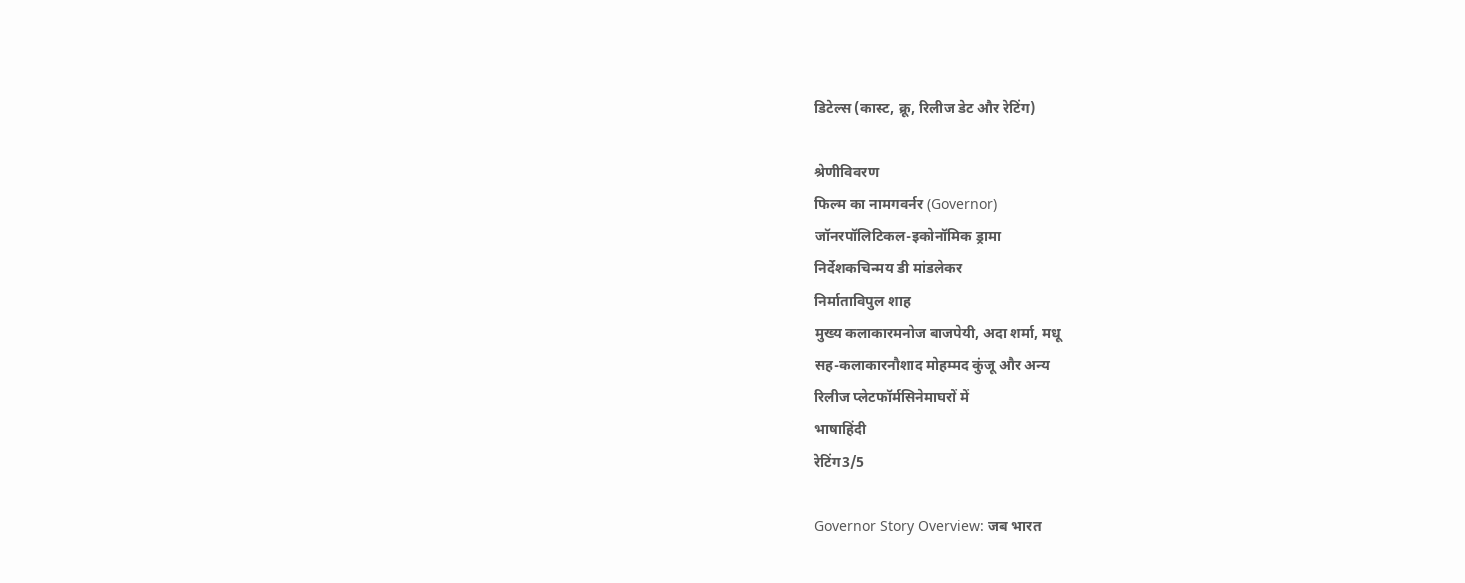डिटेल्स (कास्ट, क्रू, रिलीज डेट और रेटिंग)

श्रेणीविवरण
फिल्म का नामगवर्नर (Governor)
जॉनरपॉलिटिकल-इकोनॉमिक ड्रामा
निर्देशकचिन्मय डी मांडलेकर
निर्माताविपुल शाह
मुख्य कलाकारमनोज बाजपेयी, अदा शर्मा, मधू
सह-कलाकारनौशाद मोहम्मद कुंजू और अन्य
रिलीज प्लेटफॉर्मसिनेमाघरों में
भाषाहिंदी
रेटिंग3/5

Governor Story Overview: जब भारत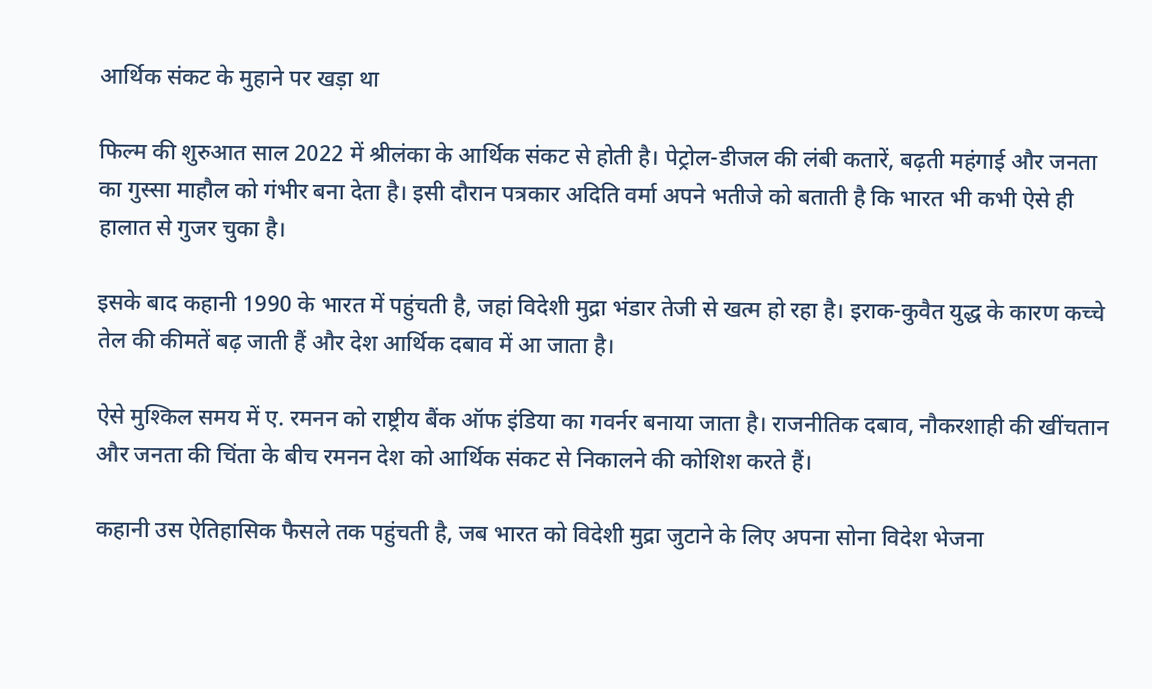आर्थिक संकट के मुहाने पर खड़ा था

फिल्म की शुरुआत साल 2022 में श्रीलंका के आर्थिक संकट से होती है। पेट्रोल-डीजल की लंबी कतारें, बढ़ती महंगाई और जनता का गुस्सा माहौल को गंभीर बना देता है। इसी दौरान पत्रकार अदिति वर्मा अपने भतीजे को बताती है कि भारत भी कभी ऐसे ही हालात से गुजर चुका है।

इसके बाद कहानी 1990 के भारत में पहुंचती है, जहां विदेशी मुद्रा भंडार तेजी से खत्म हो रहा है। इराक-कुवैत युद्ध के कारण कच्चे तेल की कीमतें बढ़ जाती हैं और देश आर्थिक दबाव में आ जाता है।

ऐसे मुश्किल समय में ए. रमनन को राष्ट्रीय बैंक ऑफ इंडिया का गवर्नर बनाया जाता है। राजनीतिक दबाव, नौकरशाही की खींचतान और जनता की चिंता के बीच रमनन देश को आर्थिक संकट से निकालने की कोशिश करते हैं।

कहानी उस ऐतिहासिक फैसले तक पहुंचती है, जब भारत को विदेशी मुद्रा जुटाने के लिए अपना सोना विदेश भेजना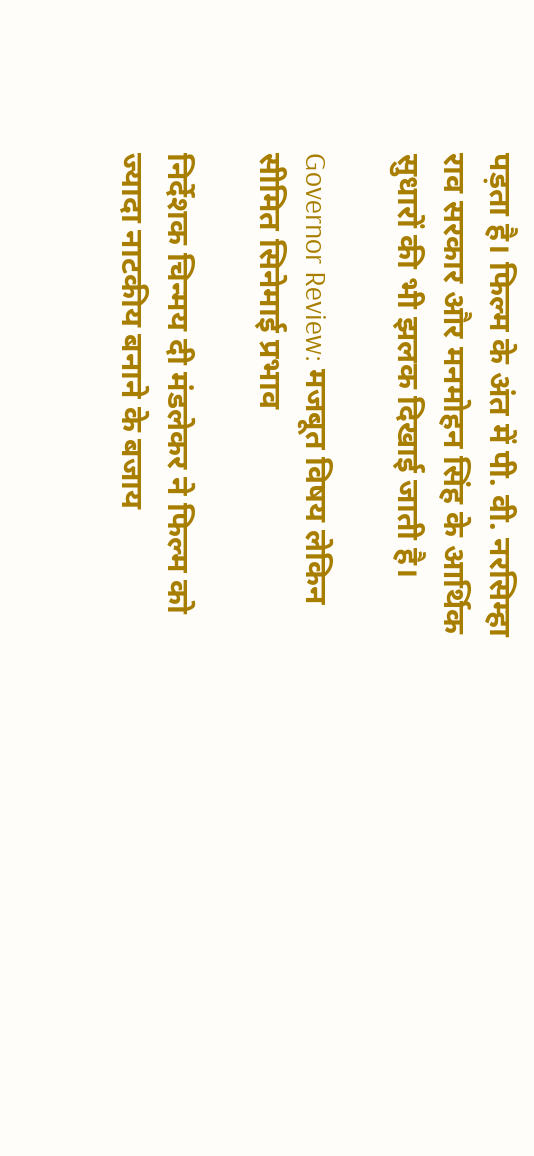पड़ता है। फिल्म के अंत में पी. वी. नरसिम्हा राव सरकार और मनमोहन सिंह के आर्थिक सुधारों की भी झलक दिखाई जाती है।

Governor Review: मजबूत विषय लेकिन सीमित सिनेमाई प्रभाव

निर्देशक चिन्मय दी मंडलेकर ने फिल्म को ज्यादा नाटकीय बनाने के बजाय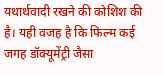यथार्थवादी रखने की कोशिश की है। यही वजह है कि फिल्म कई जगह डॉक्यूमेंट्री जैसा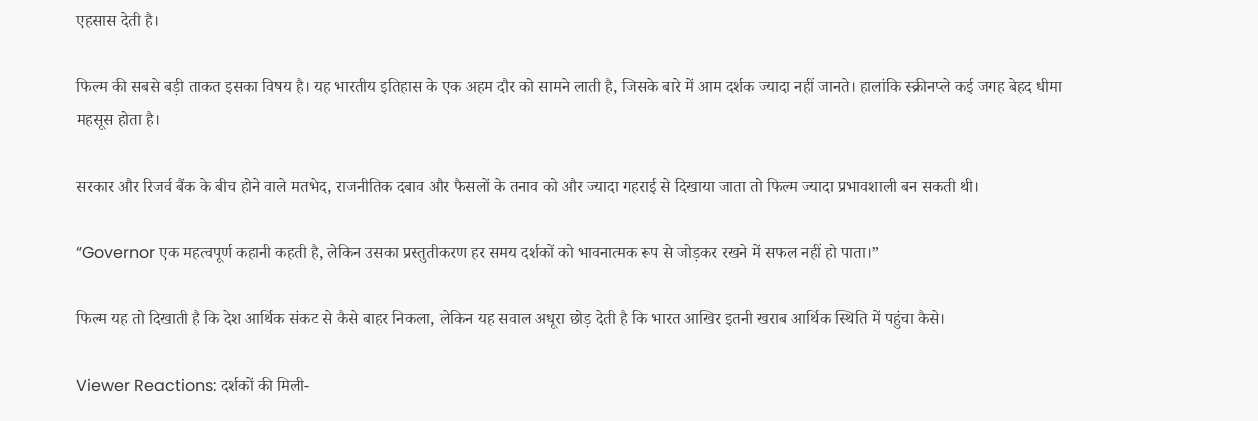एहसास देती है।

फिल्म की सबसे बड़ी ताकत इसका विषय है। यह भारतीय इतिहास के एक अहम दौर को सामने लाती है, जिसके बारे में आम दर्शक ज्यादा नहीं जानते। हालांकि स्क्रीनप्ले कई जगह बेहद धीमा महसूस होता है।

सरकार और रिजर्व बैंक के बीच होने वाले मतभेद, राजनीतिक दबाव और फैसलों के तनाव को और ज्यादा गहराई से दिखाया जाता तो फिल्म ज्यादा प्रभावशाली बन सकती थी।

“Governor एक महत्वपूर्ण कहानी कहती है, लेकिन उसका प्रस्तुतीकरण हर समय दर्शकों को भावनात्मक रूप से जोड़कर रखने में सफल नहीं हो पाता।”

फिल्म यह तो दिखाती है कि देश आर्थिक संकट से कैसे बाहर निकला, लेकिन यह सवाल अधूरा छोड़ देती है कि भारत आखिर इतनी खराब आर्थिक स्थिति में पहुंचा कैसे।

Viewer Reactions: दर्शकों की मिली-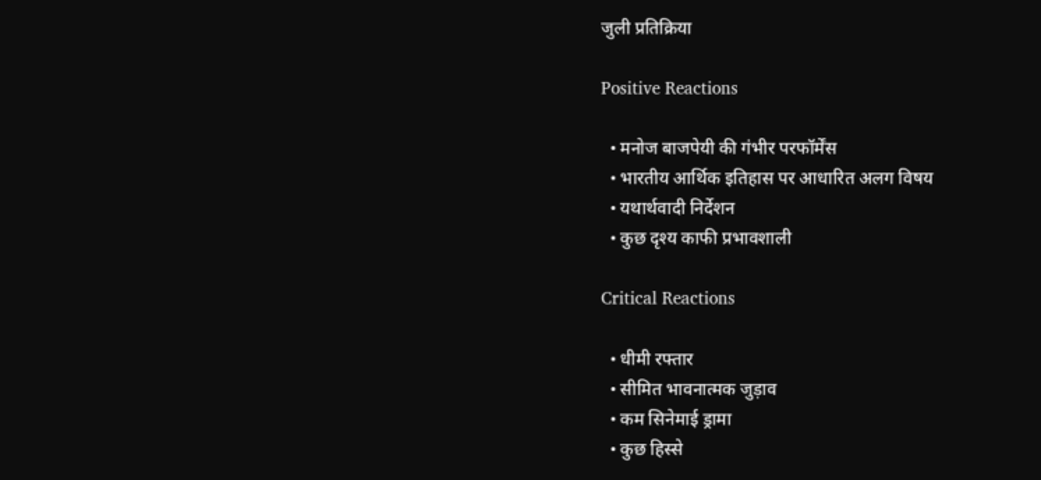जुली प्रतिक्रिया

Positive Reactions

  • मनोज बाजपेयी की गंभीर परफॉर्मेंस
  • भारतीय आर्थिक इतिहास पर आधारित अलग विषय
  • यथार्थवादी निर्देशन
  • कुछ दृश्य काफी प्रभावशाली

Critical Reactions

  • धीमी रफ्तार
  • सीमित भावनात्मक जुड़ाव
  • कम सिनेमाई ड्रामा
  • कुछ हिस्से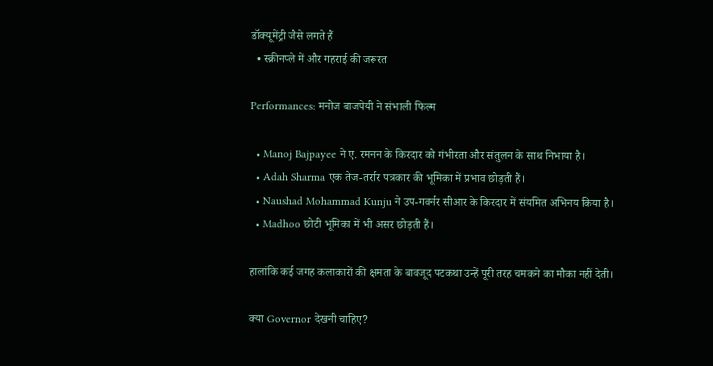डॉक्यूमेंट्री जैसे लगते हैं
  • स्क्रीनप्ले में और गहराई की जरूरत

Performances: मनोज बाजपेयी ने संभाली फिल्म

  • Manoj Bajpayee ने ए. रमनन के किरदार को गंभीरता और संतुलन के साथ निभाया है।
  • Adah Sharma एक तेज-तर्रार पत्रकार की भूमिका में प्रभाव छोड़ती हैं।
  • Naushad Mohammad Kunju ने उप-गवर्नर सीआर के किरदार में संयमित अभिनय किया है।
  • Madhoo छोटी भूमिका में भी असर छोड़ती हैं।

हालांकि कई जगह कलाकारों की क्षमता के बावजूद पटकथा उन्हें पूरी तरह चमकने का मौका नहीं देती।

क्या Governor देखनी चाहिए?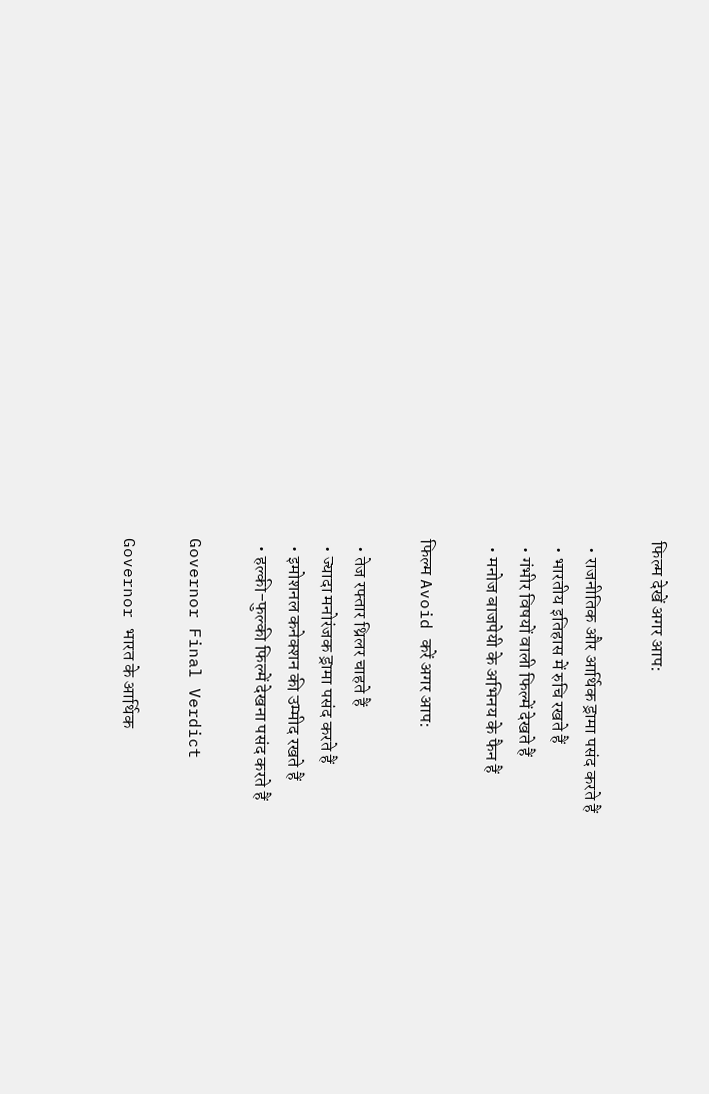फिल्म देखें अगर आप:

  • राजनीतिक और आर्थिक ड्रामा पसंद करते हैं
  • भारतीय इतिहास में रुचि रखते हैं
  • गंभीर विषयों वाली फिल्में देखते हैं
  • मनोज बाजपेयी के अभिनय के फैन हैं

फिल्म Avoid करें अगर आप:

  • तेज रफ्तार थ्रिलर चाहते हैं
  • ज्यादा मनोरंजक ड्रामा पसंद करते हैं
  • इमोशनल कनेक्शन की उम्मीद रखते हैं
  • हल्की-फुल्की फिल्में देखना पसंद करते हैं

Governor Final Verdict

Governor भारत के आर्थिक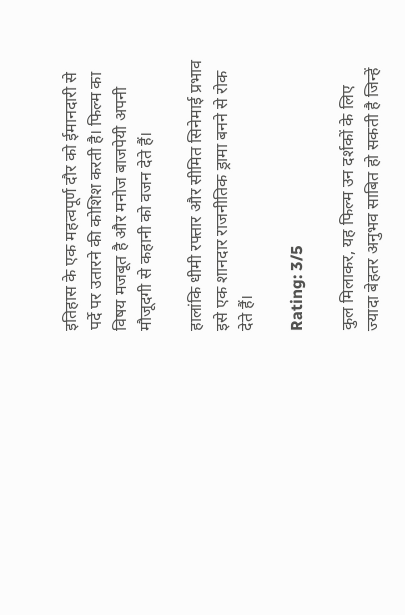इतिहास के एक महत्वपूर्ण दौर को ईमानदारी से पर्दे पर उतारने की कोशिश करती है। फिल्म का विषय मजबूत है और मनोज बाजपेयी अपनी मौजूदगी से कहानी को वजन देते हैं।

हालांकि धीमी रफ्तार और सीमित सिनेमाई प्रभाव इसे एक शानदार राजनीतिक ड्रामा बनने से रोक देते हैं।

Rating: 3/5

कुल मिलाकर, यह फिल्म उन दर्शकों के लिए ज्यादा बेहतर अनुभव साबित हो सकती है जिन्हें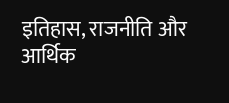इतिहास, राजनीति और आर्थिक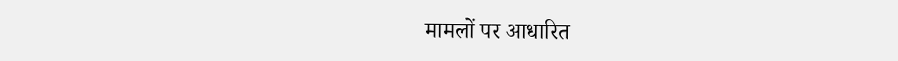मामलों पर आधारित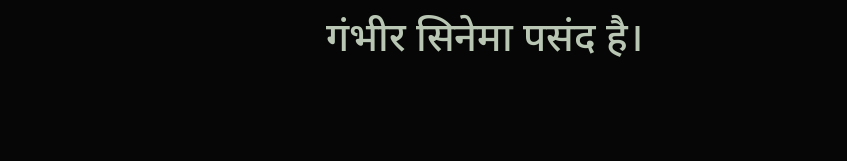गंभीर सिनेमा पसंद है।